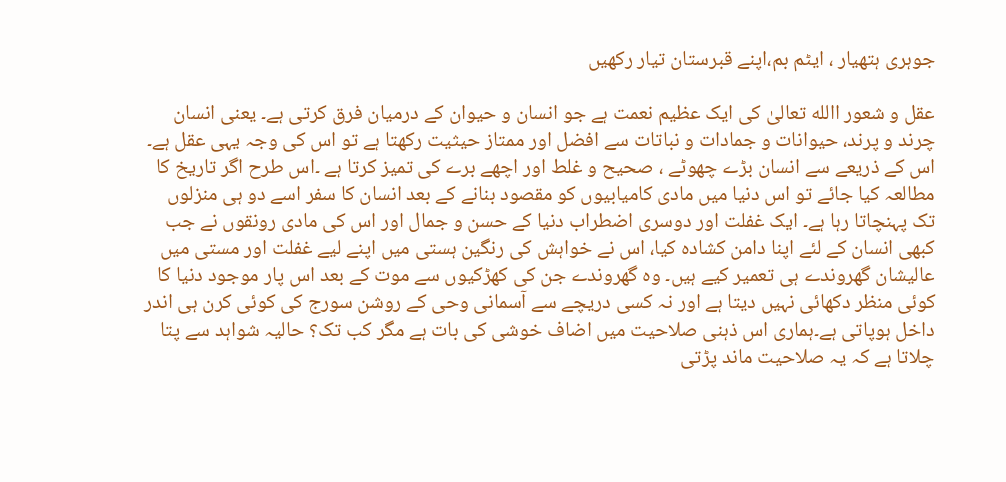جوہری ہتھیار ، ایٹم بم،اپنے قبرستان تیار رکھیں

عقل و شعور االله تعالیٰ کی ایک عظیم نعمت ہے جو انسان و حیوان کے درمیان فرق کرتی ہے۔ یعنی انسان چرند و پرند، حیوانات و جمادات و نباتات سے افضل اور ممتاز حیثیت رکھتا ہے تو اس کی وجہ یہی عقل ہے۔ اس کے ذریعے سے انسان بڑے چھوٹے ، صحیح و غلط اور اچھے برے کی تمیز کرتا ہے ۔اس طرح اگر تاریخ کا مطالعہ کیا جائے تو اس دنیا میں مادی کامیابیوں کو مقصود بنانے کے بعد انسان کا سفر اسے دو ہی منزلوں تک پہنچاتا رہا ہے۔ ایک غفلت اور دوسری اضطراب دنیا کے حسن و جمال اور اس کی مادی رونقوں نے جب کبھی انسان کے لئے اپنا دامن کشادہ کیا، اس نے خواہش کی رنگین ہستی میں اپنے لیے غفلت اور مستی میں عالیشان گھروندے ہی تعمیر کیے ہیں۔ وہ گھروندے جن کی کھڑکیوں سے موت کے بعد اس پار موجود دنیا کا کوئی منظر دکھائی نہیں دیتا ہے اور نہ کسی دریچے سے آسمانی وحی کے روشن سورج کی کوئی کرن ہی اندر داخل ہوپاتی ہے۔ہماری اس ذہنی صلاحیت میں اضاف خوشی کی بات ہے مگر کب تک؟ حالیہ شواہد سے پتا چلاتا ہے کہ یہ صلاحیت ماند پڑتی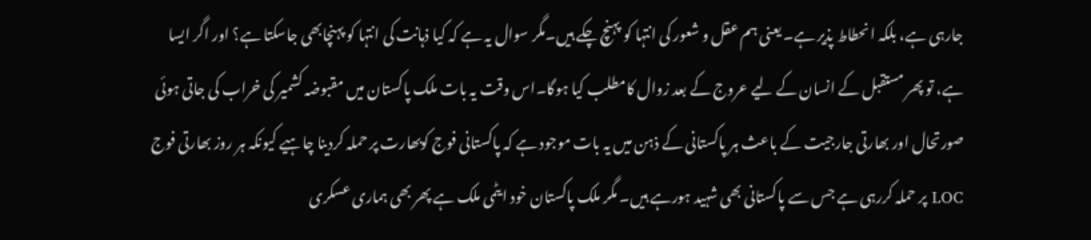جارہی ہے، بلکہ انحطاط پذیر ہے۔ یعنی ہم عقل و شعور کی انتہا کو پہنچ چکے ہیں۔مگر سوال یہ ہے کہ کیا ذہانت کی انتہا کو پہنچابھی جاسکتا ہے؟ اور اگر ایسا ہے، تو پھر مستقبل کے انسان کے لیے عروج کے بعد زوال کامطلب کیا ہوگا۔اس وقت یہ بات ملک پاکستان میں مقبوضہ کشمیر کی خراب کی جاتی ہوئی صورتحال اور بھارتی جارجیت کے باعث ہر پاکستانی کے ذہن میں یہ بات موجود ہے کہ پاکستانی فوج کوبھارت پر حملہ کردینا چاہیے کیونکہ ہر روز بھارتی فوج LOC پر حملہ کررہی ہے جس سے پاکستانی بھی شہید ہورہے ہیں۔ مگر ملک پاکستان خود ایٹمی ملک ہے پھر بھی ہماری عسکری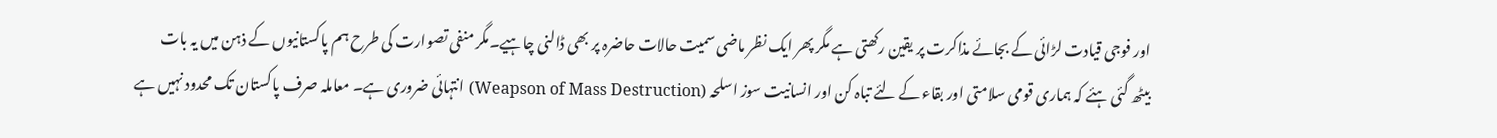اور فوجی قیادت لڑائی کے بجائے مذاکرت پر یقین رکھتی ہے مگر پھر ایک نظر ماضی سمیت حالات حاضرہ پر بھی ڈالنی چاہیے۔مگر منفی تصوارت کی طرح ہم پاکستانیوں کے ذہن میں یہ بات بیٹھ گئی ہئے کہ ہماری قومی سلامتی اور بقاء کے لئے تباہ کن اور انسانیت سوز اسلحہ (Weapson of Mass Destruction) انتہائی ضروری ہے۔ معاملہ صرف پاکستان تک محدود نہیں ہے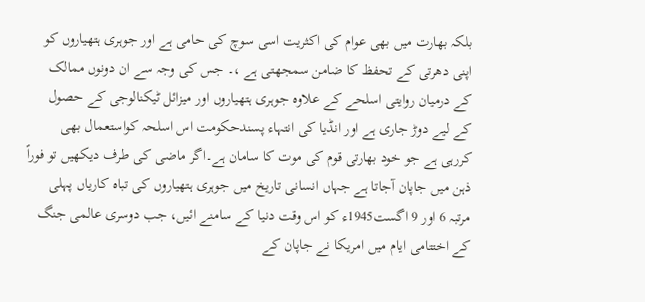بلکہ بھارت میں بھی عوام کی اکثریت اسی سوچ کی حامی ہے اور جوہری ہتھیاروں کو اپنی دھرتی کے تحفظ کا ضامن سمجھتی ہے ،۔ جس کی وجہ سے ان دونوں ممالک کے درمیان روایتی اسلحے کے علاوہ جوہری ہتھیاروں اور میزائل ٹیکنالوجی کے حصول کے لیے دوڑ جاری ہے اور انڈیا کی انتہاء پسندحکومت اس اسلحہ کواستعمال بھی کررہی ہے جو خود بھارتی قوم کی موت کا سامان ہے۔اگر ماضی کی طرف دیکھیں تو فوراً ذہن میں جاپان آجاتا ہے جہاں انسانی تاریخ میں جوہری ہتھیاروں کی تباہ کاریاں پہلی مرتبہ 6 اور 9 اگست1945ء کو اس وقت دنیا کے سامنے ائیں، جب دوسری عالمی جنگ کے اختتامی ایام میں امریکا نے جاپان کے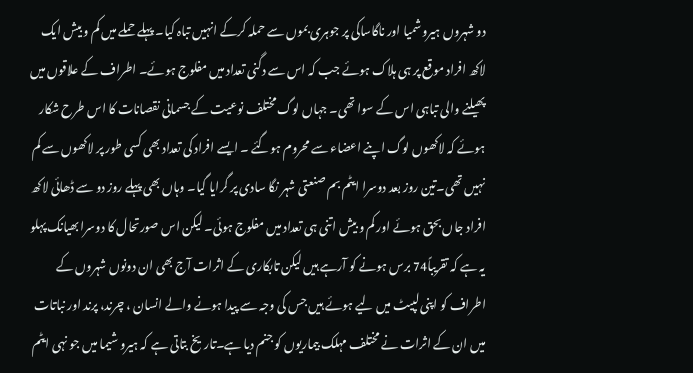دو شہروں ہیروشمیا اور ناگاساکی پر جوہری بموں سے حملہ کرکے انہیں تباہ کیا۔ پہلے حملے میں کم و بیش ایک لاکھ افراد موقع پر ہی ہلاک ہوئے جب کہ اس سے دگنی تعداد میں مفلوج ہوئے۔ اطراف کے علاقوں میں پھیلنے والی تباہی اس کے سوا تھی۔ جہاں لوگ مختلف نوعیت کے جسمانی نقصانات کا اس طرح شکار ہوئے کہ لاکھوں لوگ اپنے اعضاء سے محروم ہوگئے ۔ ایسے افراد کی تعداد بھی کسی طور پر لاکھوں سے کم نہیں تھی۔تین روز بعد دوسرا ایٹم بم صنعتی شہر نگا سادی پر گرایا گیا۔ وہاں بھی پہلے روز دو سے ڈھائی لاکھ افراد جاں بحق ہوئے اور کم و بیش اتنی ہی تعداد میں مفلوج ہوئی۔ لیکن اس صورتحال کا دوسرا بھیانک پہلو یہ ہے کہ تقریباً74 برس ہونے کو آرہے ہیں لیکن تابکاری کے اثرات آج بھی ان دونوں شہروں کے اطراف کو اپنی لپیٹ میں لیے ہوئے ہیں جس کی وجہ سے پیدا ہونے والے انسان ، چرند، پرند اور نباتات میں ان کے اثرات نے مختلف مہلک بیماریوں کو جنم دیا ہے۔تاریخ بتاتی ہے کہ ہیرو شیما میں جو نہی ایٹم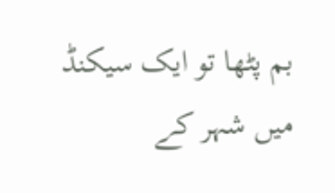بم پٹھا تو ایک سیکنڈ میں شہر کے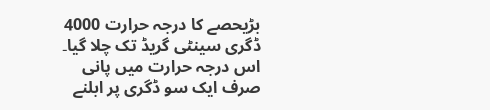بڑیحصے کا درجہ حرارت 4000 ڈگری سینٹی گریڈ تک چلا گیا۔ اس درجہ حرارت میں پانی صرف ایک سو ڈگری پر ابلنے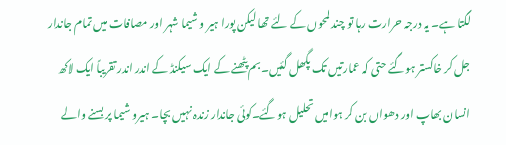لگتا ہے۔ یہ درجہ حرارت رہا تو چند لمحوں کے لئے تھا لیکن پورا ہیر و شیما شہر اور مصافات میں تمام جاندار جل کر خاکستر ہوگئے حتی کہ عمارتیں تک پگھل گئیں۔بم پٹھنے کے ایک سیکنڈ کے اندر اندر تقریباً ایک لاکھ انسان بھاپ اور دھواں بن کر ہوامیں تحلیل ہوگئے۔کوئی جاندار زندہ نہیں بچا۔ ہیرو شیما پر بسنے والے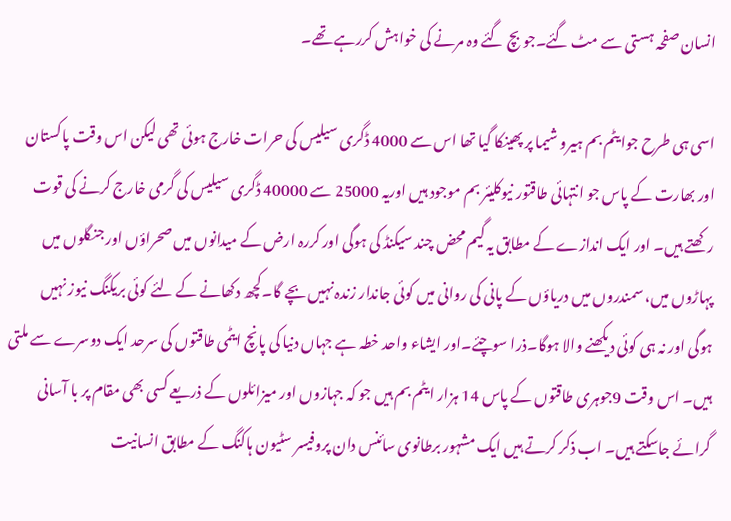انسان صفحہ ہستی سے مٹ گئے۔جو بچ گئے وہ مرنے کی خواہش کررہے تھے۔

اسی ہی طرح جوایٹم بم ہیرو شیما پر پھینکا گیا تھا اس سے 4000 ڈگری سیلیس کی حرات خارج ہوئی تھی لیکن اس وقت پاکستان اور بھارت کے پاس جو انتہائی طاقتور نیوکلیئر بم موجود ہیں اوریہ 25000 سے 40000 ڈگری سیلیس کی گرمی خارج کرنے کی قوت رکھتے ہیں۔ اور ایک اندازے کے مطابق یہ گیم محض چند سیکنڈ کی ہوگی اور کررہ ارض کے میدانوں میں صحراؤں اور جنگلوں میں پہاڑوں میں، سمندروں میں دریاؤں کے پانی کی روانی میں کوئی جاندار زندہ نہیں بچے گا۔کچھ دکھانے کے لئے کوئی بریکنگ نیوز نہیں ہوگی اور نہ ہی کوئی دیکھنے والا ہوگا۔ذرا سوچئے۔اور ایشاء واحد خطہ ہے جہاں دنیا کی پانچ ایٹمی طاقتوں کی سرحد ایک دوسرے سے ملتی ہیں۔ اس وقت 9جوہری طاقتوں کے پاس 14 ہزار ایٹم بم ہیں جو کہ جہازوں اور میزائلوں کے ذریعے کسی بھی مقام پر با آسانی گرائے جاسکتے ہیں۔ اب ذکر کرتے ہیں ایک مشہور برطانوی سائنس دان پروفیسر سٹیون ہاکنگ کے مطابق انسانیت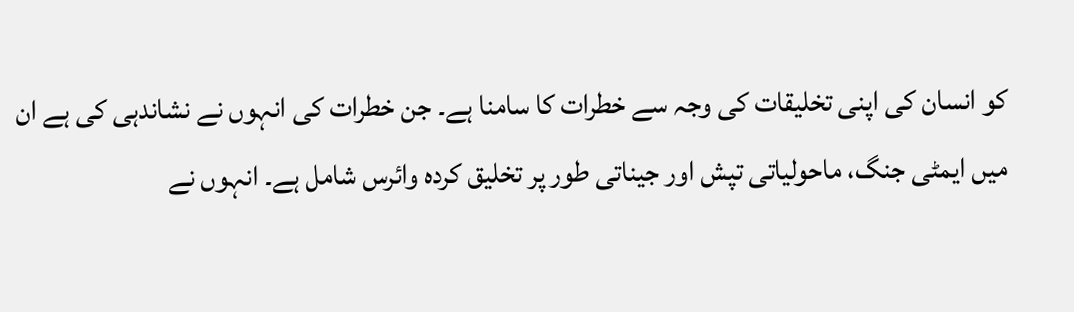کو انسان کی اپنی تخلیقات کی وجہ سے خطرات کا سامنا ہے۔ جن خطرات کی انہوں نے نشاندہی کی ہے ان میں ایمٹی جنگ، ماحولیاتی تپش اور جیناتی طور پر تخلیق کردہ وائرس شامل ہے۔ انہوں نے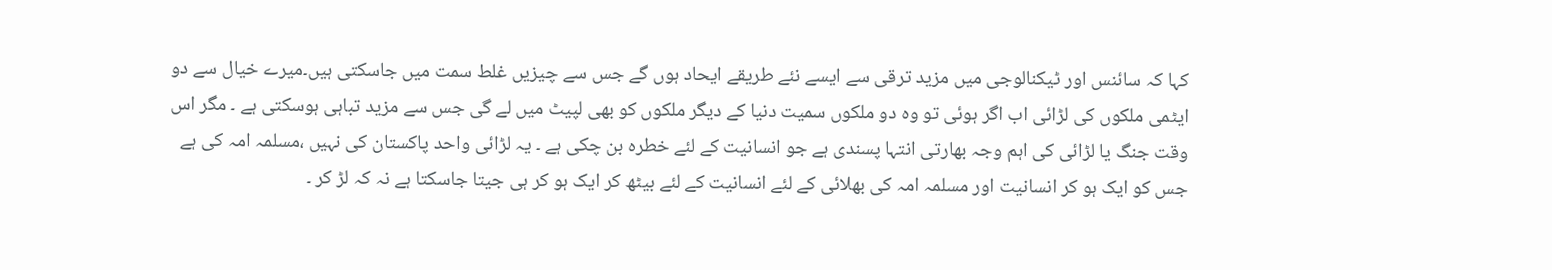کہا کہ سائنس اور ٹیکنالوجی میں مزید ترقی سے ایسے نئے طریقے ایحاد ہوں گے جس سے چیزیں غلط سمت میں جاسکتی ہیں۔میرے خیال سے دو ایٹمی ملکوں کی لڑائی اب اگر ہوئی تو وہ دو ملکوں سمیت دنیا کے دیگر ملکوں کو بھی لپیٹ میں لے گی جس سے مزید تباہی ہوسکتی ہے ۔ مگر اس وقت جنگ یا لڑائی کی اہم وجہ بھارتی انتہا پسندی ہے جو انسانیت کے لئے خطرہ بن چکی ہے ۔ یہ لڑائی واحد پاکستان کی نہیں ،مسلمہ امہ کی ہے جس کو ایک ہو کر انسانیت اور مسلمہ امہ کی بھلائی کے لئے انسانیت کے لئے بیٹھ کر ایک ہو کر ہی جیتا جاسکتا ہے نہ کہ لڑ کر ۔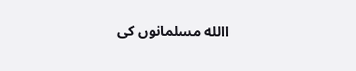االله مسلمانوں کی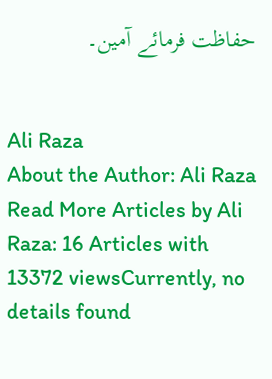حفاظت فرمائے آمین۔


Ali Raza
About the Author: Ali Raza Read More Articles by Ali Raza: 16 Articles with 13372 viewsCurrently, no details found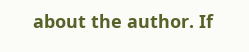about the author. If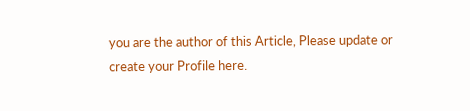you are the author of this Article, Please update or create your Profile here.